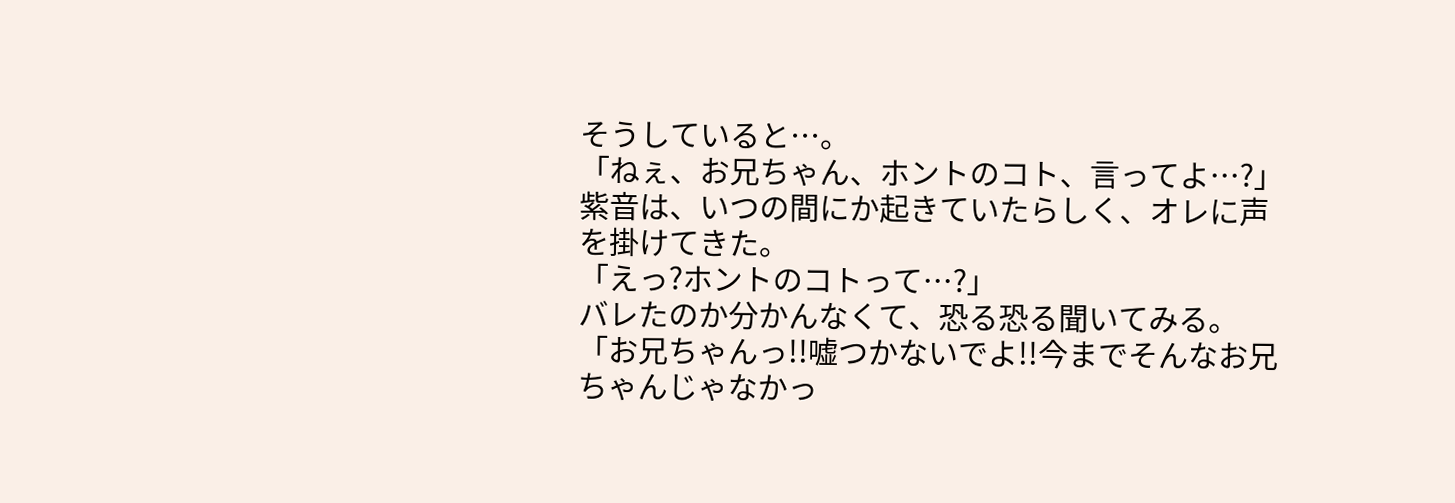そうしていると…。
「ねぇ、お兄ちゃん、ホントのコト、言ってよ…?」
紫音は、いつの間にか起きていたらしく、オレに声を掛けてきた。
「えっ?ホントのコトって…?」
バレたのか分かんなくて、恐る恐る聞いてみる。
「お兄ちゃんっ!!嘘つかないでよ!!今までそんなお兄ちゃんじゃなかっ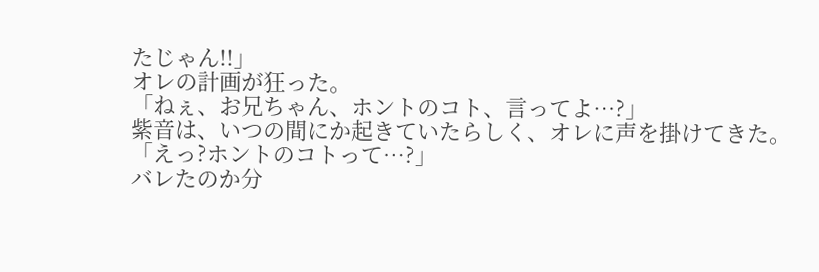たじゃん!!」
オレの計画が狂った。
「ねぇ、お兄ちゃん、ホントのコト、言ってよ…?」
紫音は、いつの間にか起きていたらしく、オレに声を掛けてきた。
「えっ?ホントのコトって…?」
バレたのか分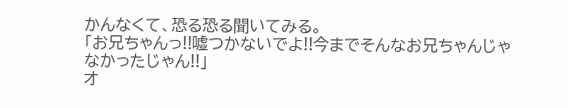かんなくて、恐る恐る聞いてみる。
「お兄ちゃんっ!!嘘つかないでよ!!今までそんなお兄ちゃんじゃなかったじゃん!!」
オ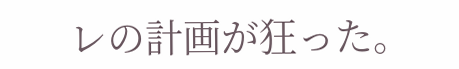レの計画が狂った。